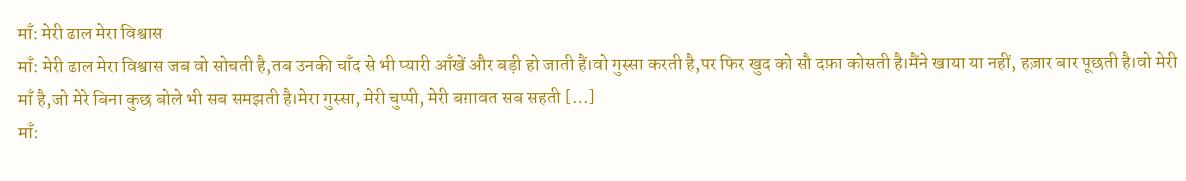माँ: मेरी ढाल मेरा विश्वास
माँ: मेरी ढाल मेरा विश्वास जब वो सोचती है,तब उनकी चाँद से भी प्यारी आँखें और बड़ी हो जाती हैं।वो गुस्सा करती है,पर फिर खुद को सौ दफ़ा कोसती है।मैंने खाया या नहीं, हज़ार बार पूछती है।वो मेरी माँ है,जो मेरे बिना कुछ बोले भी सब समझती है।मेरा गुस्सा, मेरी चुप्पी, मेरी बग़ावत सब सहती […]
माँ: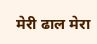मेरी ढाल मेरा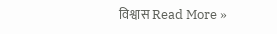विश्वास Read More »